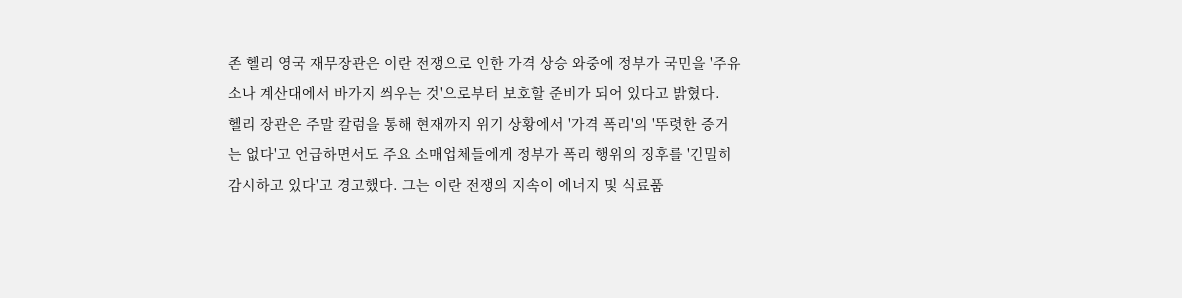존 헬리 영국 재무장관은 이란 전쟁으로 인한 가격 상승 와중에 정부가 국민을 '주유소나 계산대에서 바가지 씌우는 것'으로부터 보호할 준비가 되어 있다고 밝혔다.
헬리 장관은 주말 칼럼을 통해 현재까지 위기 상황에서 '가격 폭리'의 '뚜렷한 증거는 없다'고 언급하면서도 주요 소매업체들에게 정부가 폭리 행위의 징후를 '긴밀히 감시하고 있다'고 경고했다. 그는 이란 전쟁의 지속이 에너지 및 식료품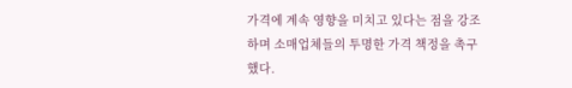가격에 계속 영향을 미치고 있다는 점을 강조하며 소매업체들의 투명한 가격 책정을 촉구했다.